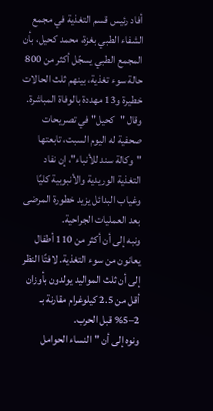أفاد رئيس قسم التغذية في مجمع الشفاء الطبي بغزة، محمد كحيل، بأن المجمع الطبي يسجّل أكثر من 800 حالة سوء تغذية، بينهم ثلث الحالات خطيرة و13 مهددة بالوفاة المباشرة.
وقال "كحيل" في تصريحات صحفية له اليوم السبت، تابعتها "وكالة سند للأنباء"، إن نفاد التغذية الوريدية والأنبوبية كليًا وغياب البدائل يزيد خطورة المرضى بعد العمليات الجراحية.
ونبه إلى أن أكثر من 110 أطفال يعانون من سوء التغذية. لافتًا النظر إلى أن ثلث المواليد يولدون بأوزان أقل من 2.5 كيلوغرام مقارنة بـ 2–5% قبل الحرب.
ونوه إلى أن "النساء الحوامل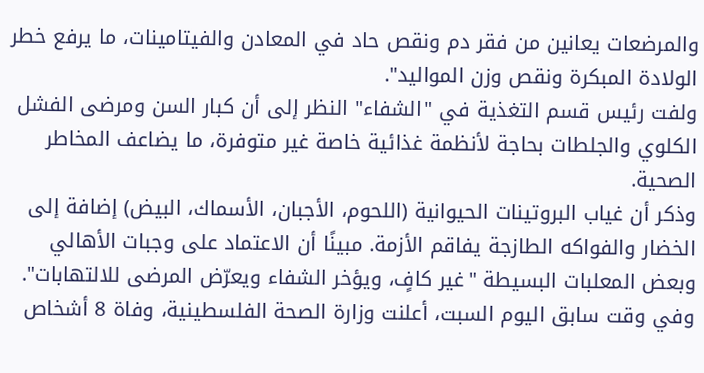والمرضعات يعانين من فقر دم ونقص حاد في المعادن والفيتامينات، ما يرفع خطر الولادة المبكرة ونقص وزن المواليد".
ولفت رئيس قسم التغذية في "الشفاء" النظر إلى أن كبار السن ومرضى الفشل الكلوي والجلطات بحاجة لأنظمة غذائية خاصة غير متوفرة، ما يضاعف المخاطر الصحية.
وذكر أن غياب البروتينات الحيوانية (اللحوم، الأجبان، الأسماك، البيض) إضافة إلى الخضار والفواكه الطازجة يفاقم الأزمة. مبينًا أن الاعتماد على وجبات الأهالي وبعض المعلبات البسيطة "غير كافٍ، ويؤخر الشفاء ويعرّض المرضى للالتهابات".
وفي وقت سابق اليوم السبت، أعلنت وزارة الصحة الفلسطينية، وفاة 8 أشخاص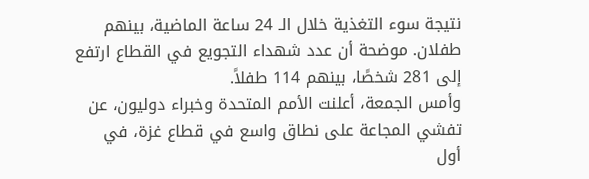نتيجة سوء التغذية خلال الـ 24 ساعة الماضية، بينهم طفلان. موضحة أن عدد شهداء التجويع في القطاع ارتفع إلى 281 شخصًا، بينهم 114 طفلاً.
وأمس الجمعة، أعلنت الأمم المتحدة وخبراء دوليون، عن تفشي المجاعة على نطاق واسع في قطاع غزة، في أول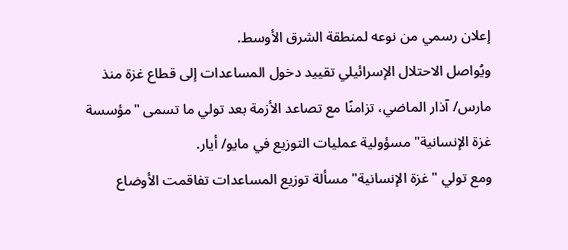إعلان رسمي من نوعه لمنطقة الشرق الأوسط.
ويُواصل الاحتلال الإسرائيلي تقييد دخول المساعدات إلى قطاع غزة منذ مارس/ آذار الماضي، تزامنًا مع تصاعد الأزمة بعد تولي ما تسمى "مؤسسة غزة الإنسانية" مسؤولية عمليات التوزيع في مايو/ أيار.
ومع تولي "غزة الإنسانية" مسألة توزيع المساعدات تفاقمت الأوضاع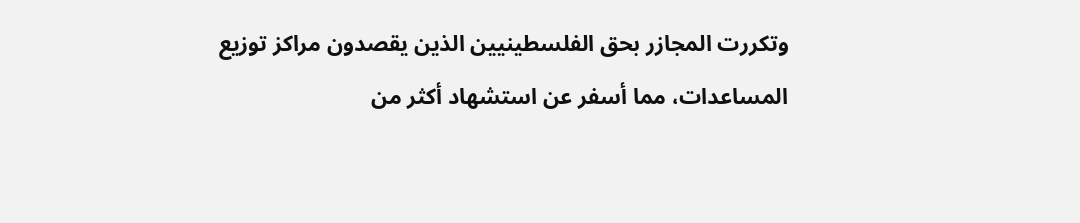وتكررت المجازر بحق الفلسطينيين الذين يقصدون مراكز توزيع المساعدات، مما أسفر عن استشهاد أكثر من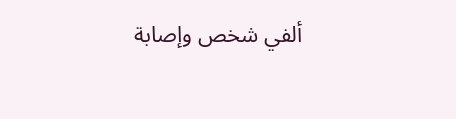ألفي شخص وإصابة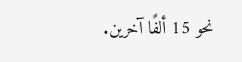نحو 15 ألفًا آخرين.